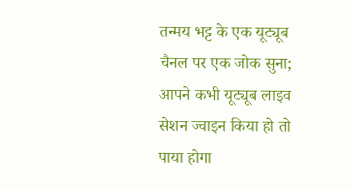तन्मय भट्ट के एक यूट्यूब चैनल पर एक जोक सुना; आपने कभी यूट्यूब लाइव सेशन ज्वाइन किया हो तो पाया होगा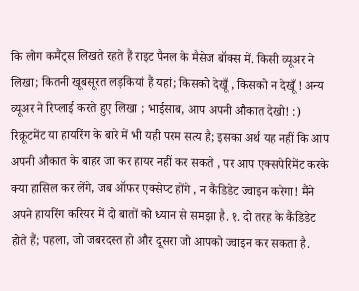कि लोग कमैंट्स लिखते रहते हैं राइट पैनल के मैसेज बॉक्स में. किसी व्यूअर ने लिखा; कितनी खूबसूरत लड़कियां हैं यहां; किसको देखूँ , किसको न देखूँ ! अन्य व्यूअर ने रिप्लाई करते हुए लिखा ; भाईसाब, आप अपनी औकात देखो! :) रिक्रूटमेंट या हायरिंग के बारे में भी यही परम सत्य है; इसका अर्थ यह नहीं कि आप अपनी औकात के बाहर जा कर हायर नहीं कर सकते , पर आप एक्सपेरिमेंट करके क्या हासिल कर लेंगे, जब ऑफर एक्सेप्ट होंगे , न कैंडिडेट ज्वाइन करेगा! मैंने अपने हायरिंग करियर में दो बातों को ध्यान से समझा है. १. दो तरह के कैंडिडेट होते हैं; पहला, जो जबरदस्त हो और दूसरा जो आपको ज्वाइन कर सकता है.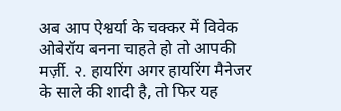अब आप ऐश्वर्या के चक्कर में विवेक ओबेरॉय बनना चाहते हो तो आपकी मर्ज़ी. २. हायरिंग अगर हायरिंग मैनेजर के साले की शादी है, तो फिर यह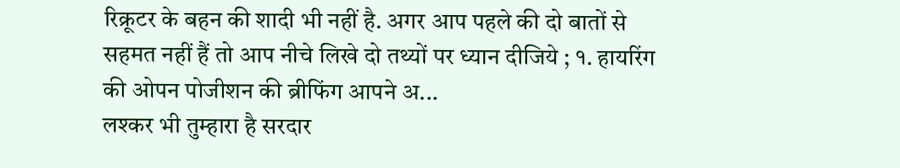रिक्रूटर के बहन की शादी भी नहीं है. अगर आप पहले की दो बातों से सहमत नहीं हैं तो आप नीचे लिखे दो तथ्यों पर ध्यान दीजिये ; १. हायरिंग की ओपन पोजीशन की ब्रीफिंग आपने अ...
लश्कर भी तुम्हारा है सरदार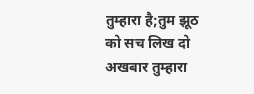तुम्हारा है;तुम झूठ को सच लिख दो अखबार तुम्हारा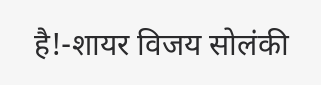है!-शायर विजय सोलंकी